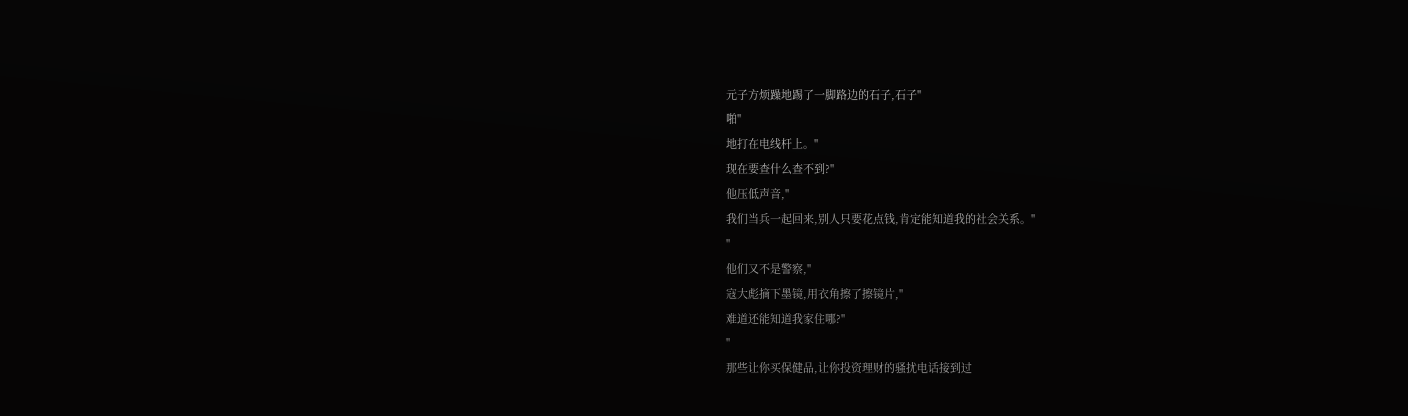元子方烦躁地踢了一脚路边的石子,石子"
啪"
地打在电线杆上。"
现在要查什么查不到?"
他压低声音,"
我们当兵一起回来,别人只要花点钱,肯定能知道我的社会关系。"
"
他们又不是警察,"
寇大彪摘下墨镜,用衣角擦了擦镜片,"
难道还能知道我家住哪?"
"
那些让你买保健品,让你投资理财的骚扰电话接到过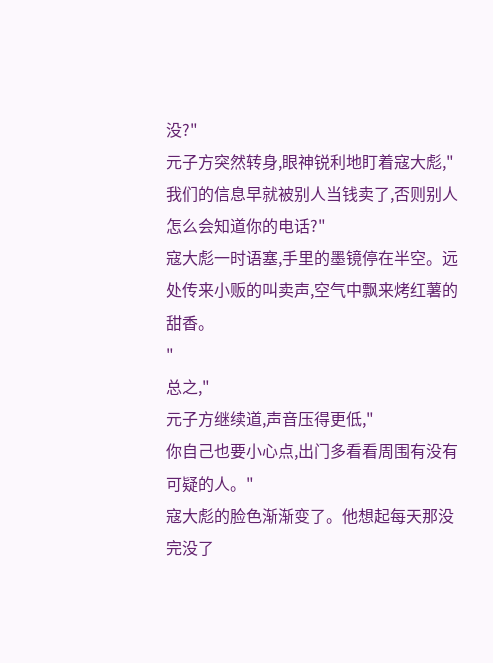没?"
元子方突然转身,眼神锐利地盯着寇大彪,"
我们的信息早就被别人当钱卖了,否则别人怎么会知道你的电话?"
寇大彪一时语塞,手里的墨镜停在半空。远处传来小贩的叫卖声,空气中飘来烤红薯的甜香。
"
总之,"
元子方继续道,声音压得更低,"
你自己也要小心点,出门多看看周围有没有可疑的人。"
寇大彪的脸色渐渐变了。他想起每天那没完没了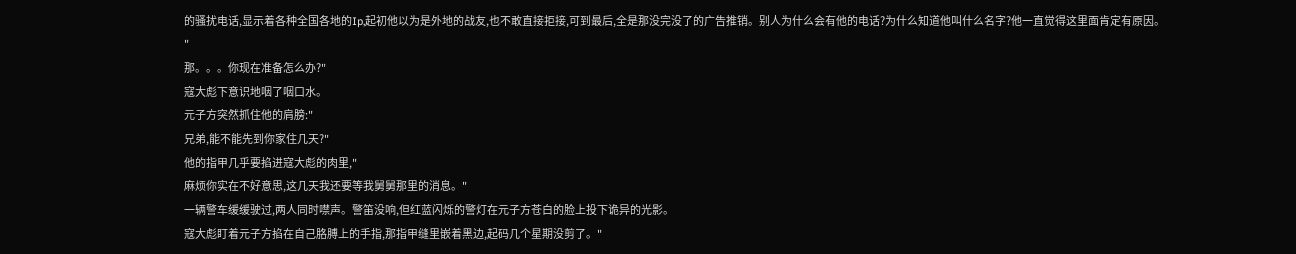的骚扰电话,显示着各种全国各地的Ip,起初他以为是外地的战友,也不敢直接拒接,可到最后,全是那没完没了的广告推销。别人为什么会有他的电话?为什么知道他叫什么名字?他一直觉得这里面肯定有原因。
"
那。。。你现在准备怎么办?"
寇大彪下意识地咽了咽口水。
元子方突然抓住他的肩膀:"
兄弟,能不能先到你家住几天?"
他的指甲几乎要掐进寇大彪的肉里,"
麻烦你实在不好意思,这几天我还要等我舅舅那里的消息。"
一辆警车缓缓驶过,两人同时噤声。警笛没响,但红蓝闪烁的警灯在元子方苍白的脸上投下诡异的光影。
寇大彪盯着元子方掐在自己胳膊上的手指,那指甲缝里嵌着黑边,起码几个星期没剪了。"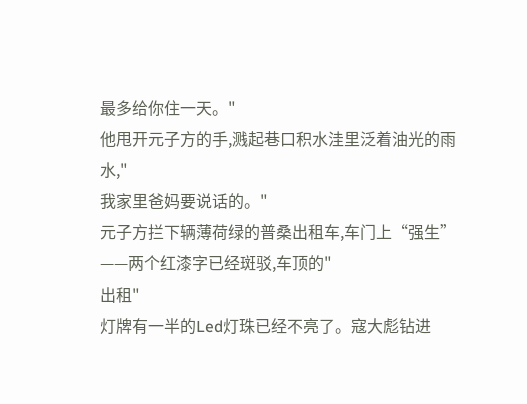最多给你住一天。"
他甩开元子方的手,溅起巷口积水洼里泛着油光的雨水,"
我家里爸妈要说话的。"
元子方拦下辆薄荷绿的普桑出租车,车门上“强生”
——两个红漆字已经斑驳,车顶的"
出租"
灯牌有一半的Led灯珠已经不亮了。寇大彪钻进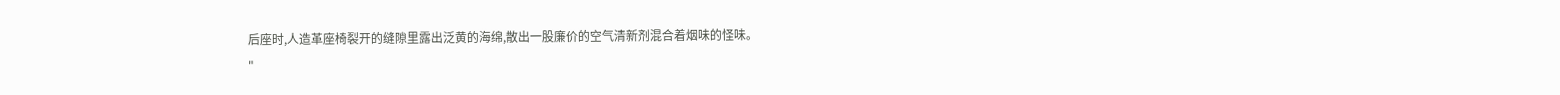后座时,人造革座椅裂开的缝隙里露出泛黄的海绵,散出一股廉价的空气清新剂混合着烟味的怪味。
"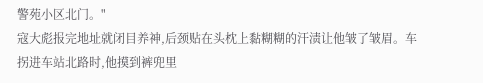警苑小区北门。"
寇大彪报完地址就闭目养神,后颈贴在头枕上黏糊糊的汗渍让他皱了皱眉。车拐进车站北路时,他摸到裤兜里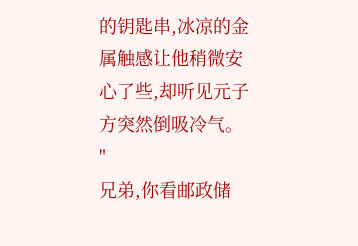的钥匙串,冰凉的金属触感让他稍微安心了些,却听见元子方突然倒吸冷气。
"
兄弟,你看邮政储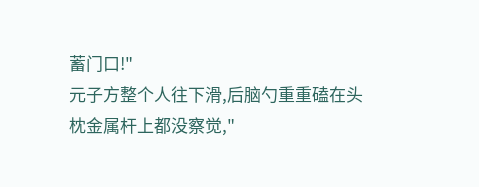蓄门口!"
元子方整个人往下滑,后脑勺重重磕在头枕金属杆上都没察觉,"